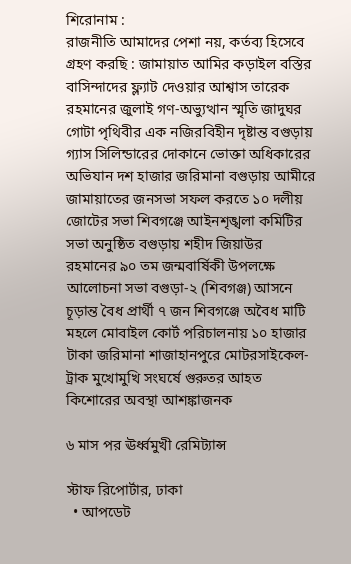শিরোনাম :
রাজনীতি আমাদের পেশা নয়, কর্তব্য হিসেবে গ্রহণ করছি : জামায়াত আমির কড়াইল বস্তির বাসিন্দাদের ফ্ল্যাট দেওয়ার আশ্বাস তারেক রহমানের জুলাই গণ-অভ্যুত্থান স্মৃতি জাদুঘর গোটা পৃথিবীর এক নজিরবিহীন দৃষ্টান্ত বগুড়ায় গ্যাস সিলিন্ডারের দোকানে ভোক্তা অধিকারের অভিযান দশ হাজার জরিমানা বগুড়ায় আমীরে জামায়াতের জনসভা সফল করতে ১০ দলীয় জোটের সভা শিবগঞ্জে আইনশৃঙ্খলা কমিটির সভা অনুষ্ঠিত বগুড়ায় শহীদ জিয়াউর রহমানের ৯০ তম জন্মবার্ষিকী উপলক্ষে আলোচনা সভা বগুড়া-২ (শিবগঞ্জ) আসনে চূড়ান্ত বৈধ প্রার্থী ৭ জন শিবগঞ্জে অবৈধ মাটি মহলে মোবাইল কোর্ট পরিচালনায় ১০ হাজার টাকা জরিমানা শাজাহানপুরে মোটরসাইকেল-ট্রাক মুখোমুখি সংঘর্ষে গুরুতর আহত কিশোরের অবস্থা আশঙ্কাজনক

৬ মাস পর ঊর্ধ্বমুখী রেমিট্যান্স

স্টাফ রিপোর্টার, ঢাকা
  • আপডেট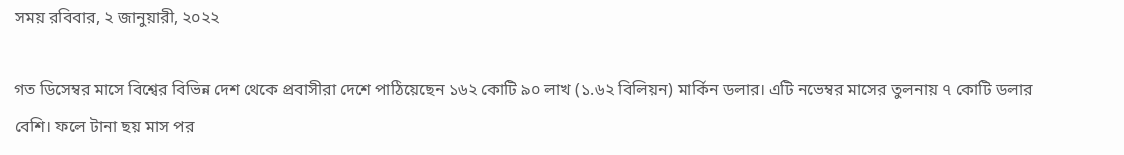সময় রবিবার, ২ জানুয়ারী, ২০২২

গত ডিসেম্বর মাসে বিশ্বের বিভিন্ন দেশ থেকে প্রবাসীরা দেশে পাঠিয়েছেন ১৬২ কোটি ৯০ লাখ (১.৬২ বিলিয়ন) মার্কিন ডলার। এটি নভেম্বর মাসের তুলনায় ৭ কোটি ডলার বেশি। ফলে টানা ছয় মাস পর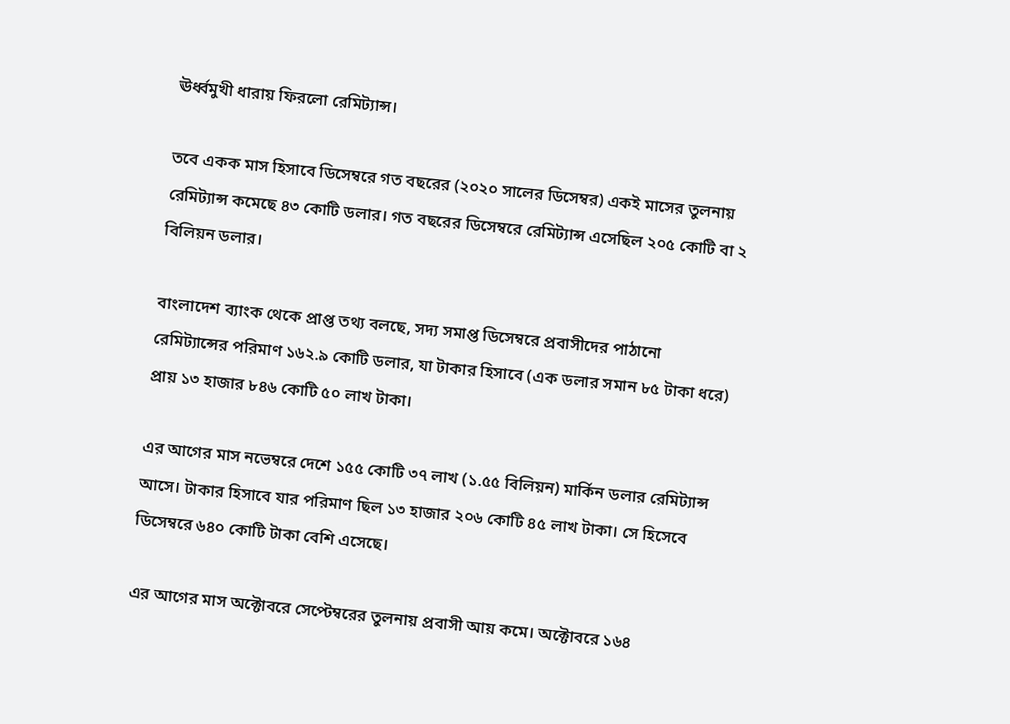ঊর্ধ্বমুখী ধারায় ফিরলো রেমিট্যান্স।

তবে একক মাস হিসাবে ডিসেম্বরে গত বছরের (২০২০ সালের ডিসেম্বর) একই মাসের তুলনায় রেমিট্যান্স কমেছে ৪৩ কোটি ডলার। গত বছরের ডিসেম্বরে রেমিট্যান্স এসেছিল ২০৫ কোটি বা ২ বিলিয়ন ডলার।

বাংলাদেশ ব্যাংক থেকে প্রাপ্ত তথ্য বলছে, সদ্য সমাপ্ত ডিসেম্বরে প্রবাসীদের পাঠানো রেমিট্যান্সের পরিমাণ ১৬২.৯ কোটি ডলার, যা টাকার হিসাবে (এক ডলার সমান ৮৫ টাকা ধরে) প্রায় ১৩ হাজার ৮৪৬ কোটি ৫০ লাখ টাকা।

এর আগের মাস নভেম্বরে দেশে ১৫৫ কোটি ৩৭ লাখ (১.৫৫ বিলিয়ন) মার্কিন ডলার রেমিট্যান্স আসে। টাকার হিসাবে যার পরিমাণ ছিল ১৩ হাজার ২০৬ কোটি ৪৫ লাখ টাকা। সে হিসেবে ডিসেম্বরে ৬৪০ কোটি টাকা বেশি এসেছে।

এর আগের মাস অক্টোবরে সেপ্টেম্বরের তুলনায় প্রবাসী আয় কমে। অক্টোবরে ১৬৪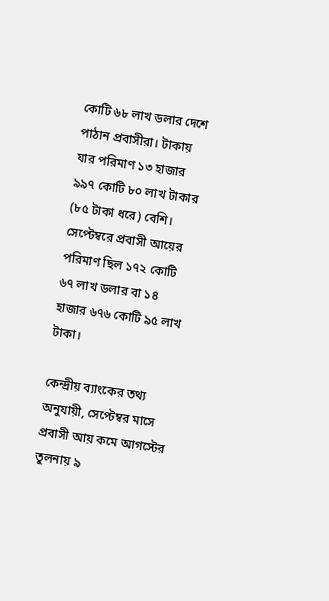কোটি ৬৮ লাখ ডলার দেশে পাঠান প্রবাসীরা। টাকায় যার পরিমাণ ১৩ হাজার ৯৯৭ কোটি ৮০ লাখ টাকার (৮৫ টাকা ধরে) বেশি। সেপ্টেম্বরে প্রবাসী আয়ের পরিমাণ ছিল ১৭২ কোটি ৬৭ লাখ ডলার বা ১৪ হাজার ৬৭৬ কোটি ৯৫ লাখ টাকা।

কেন্দ্রীয় ব্যাংকের তথ্য অনুযায়ী, সেপ্টেম্বর মাসে প্রবাসী আয় কমে আগস্টের তুলনায় ৯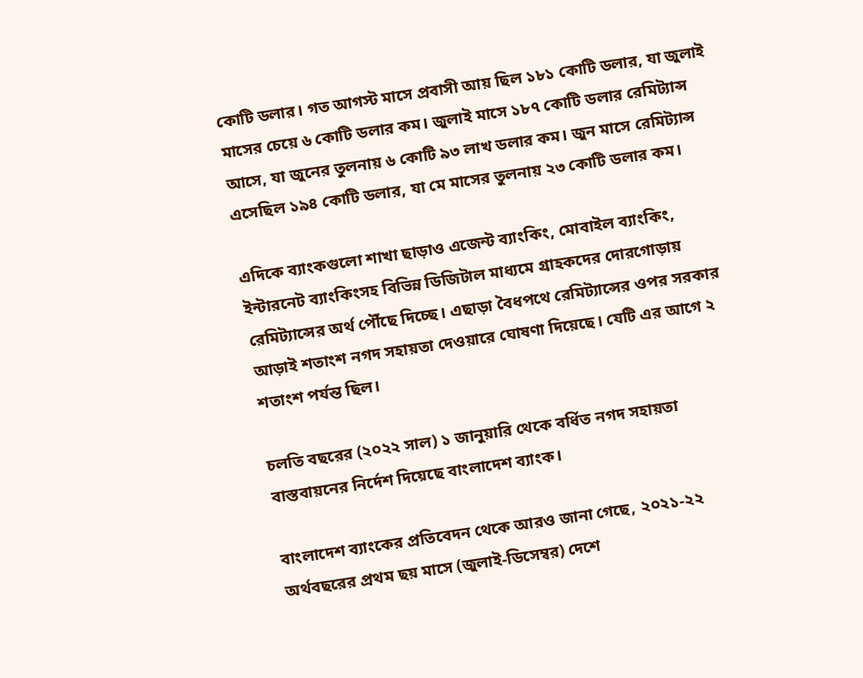কোটি ডলার। গত আগস্ট মাসে প্রবাসী আয় ছিল ১৮১ কোটি ডলার, যা জুলাই মাসের চেয়ে ৬ কোটি ডলার কম। জুলাই মাসে ১৮৭ কোটি ডলার রেমিট্যান্স আসে, যা জুনের তুলনায় ৬ কোটি ৯৩ লাখ ডলার কম। জুন মাসে রেমিট্যান্স এসেছিল ১৯৪ কোটি ডলার, যা মে মাসের তুলনায় ২৩ কোটি ডলার কম।

এদিকে ব্যাংকগুলো শাখা ছাড়াও এজেন্ট ব্যাংকিং, মোবাইল ব্যাংকিং, ইন্টারনেট ব্যাংকিংসহ বিভিন্ন ডিজিটাল মাধ্যমে গ্রাহকদের দোরগোড়ায় রেমিট্যান্সের অর্থ পৌঁছে দিচ্ছে। এছাড়া বৈধপথে রেমিট্যান্সের ওপর সরকার আড়াই শতাংশ নগদ সহায়তা দেওয়ারে ঘোষণা দিয়েছে। যেটি এর আগে ২ শতাংশ পর্যন্ত ছিল।

চলতি বছরের (২০২২ সাল) ১ জানুয়ারি থেকে বর্ধিত নগদ সহায়তা বাস্তবায়নের নির্দেশ দিয়েছে বাংলাদেশ ব্যাংক।

বাংলাদেশ ব্যাংকের প্রতিবেদন থেকে আরও জানা গেছে, ২০২১-২২ অর্থবছরের প্রথম ছয় মাসে (জুলাই-ডিসেম্বর) দেশে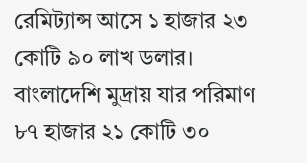রেমিট্যান্স আসে ১ হাজার ২৩ কোটি ৯০ লাখ ডলার। বাংলাদেশি মুদ্রায় যার পরিমাণ ৮৭ হাজার ২১ কোটি ৩০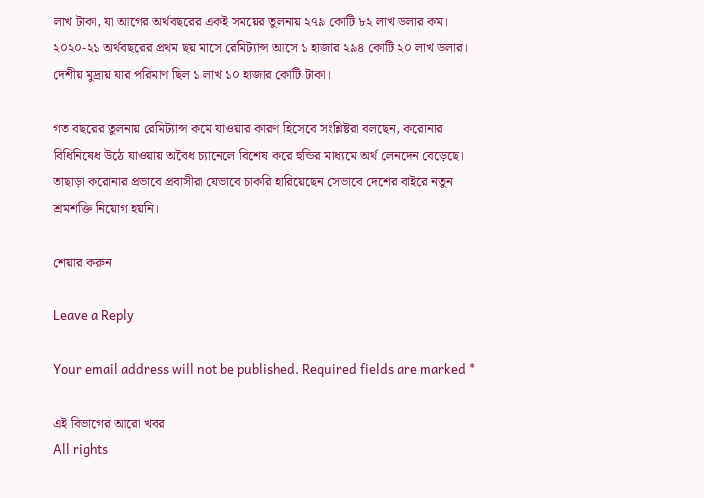লাখ টাকা, যা আগের অর্থবছরের একই সময়ের তুলনায় ২৭৯ কোটি ৮২ লাখ ডলার কম। ২০২০-২১ অর্থবছরের প্রথম ছয় মাসে রেমিট্যান্স আসে ১ হাজার ২৯৪ কোটি ২০ লাখ ডলার। দেশীয় মুদ্রায় যার পরিমাণ ছিল ১ লাখ ১০ হাজার কোটি টাকা।

গত বছরের তুলনায় রেমিট্যান্স কমে যাওয়ার কারণ হিসেবে সংশ্লিষ্টরা বলছেন, করোনার বিধিনিষেধ উঠে যাওয়ায় অবৈধ চ্যানেলে বিশেষ করে হুন্ডির মাধ্যমে অর্থ লেনদেন বেড়েছে। তাছাড়া করোনার প্রভাবে প্রবাসীরা যেভাবে চাকরি হারিয়েছেন সেভাবে দেশের বাইরে নতুন শ্রমশক্তি নিয়োগ হয়নি।

শেয়ার করুন

Leave a Reply

Your email address will not be published. Required fields are marked *

এই বিভাগের আরো খবর
All rights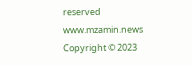reserved www.mzamin.news Copyright © 2023